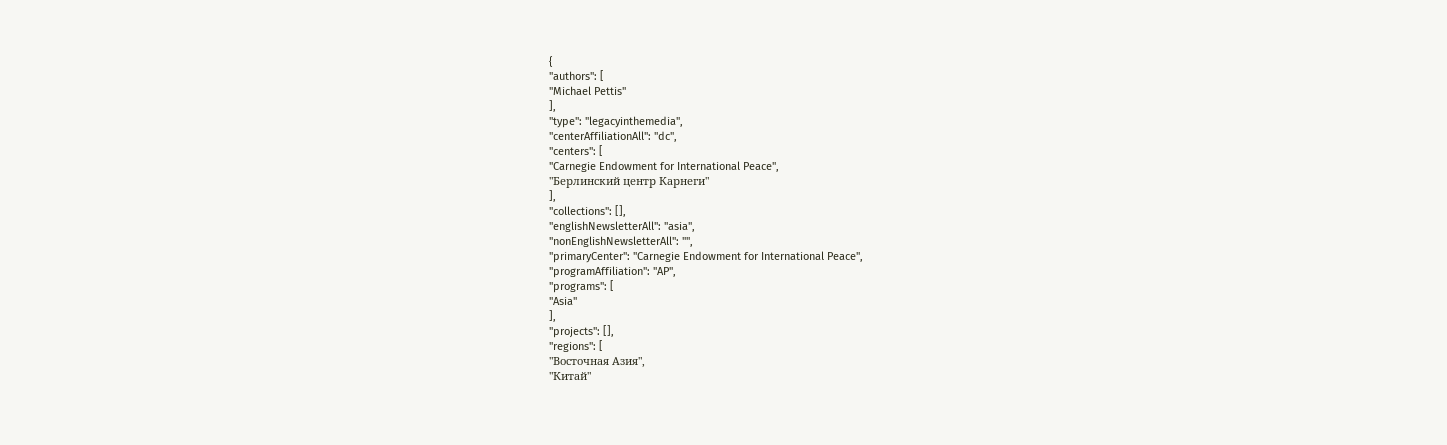{
"authors": [
"Michael Pettis"
],
"type": "legacyinthemedia",
"centerAffiliationAll": "dc",
"centers": [
"Carnegie Endowment for International Peace",
"Берлинский центр Карнеги"
],
"collections": [],
"englishNewsletterAll": "asia",
"nonEnglishNewsletterAll": "",
"primaryCenter": "Carnegie Endowment for International Peace",
"programAffiliation": "AP",
"programs": [
"Asia"
],
"projects": [],
"regions": [
"Восточная Азия",
"Китай"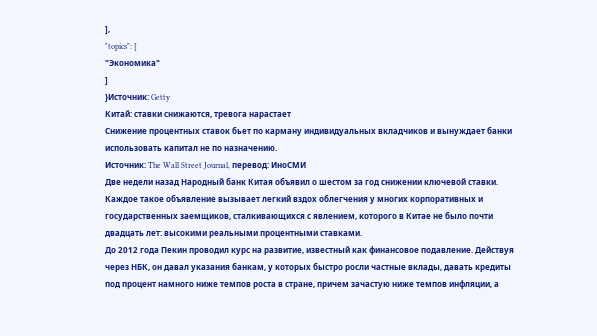],
"topics": [
"Экономика"
]
}Источник: Getty
Китай: ставки снижаются, тревога нарастает
Снижение процентных ставок бьет по карману индивидуальных вкладчиков и вынуждает банки использовать капитал не по назначению.
Источник: The Wall Street Journal, перевод: ИноСМИ
Две недели назад Народный банк Китая объявил о шестом за год снижении ключевой ставки. Каждое такое объявление вызывает легкий вздох облегчения у многих корпоративных и государственных заемщиков, сталкивающихся с явлением, которого в Китае не было почти двадцать лет: высокими реальными процентными ставками.
До 2012 года Пекин проводил курс на развитие, известный как финансовое подавление. Действуя через НБК, он давал указания банкам, у которых быстро росли частные вклады, давать кредиты под процент намного ниже темпов роста в стране, причем зачастую ниже темпов инфляции, а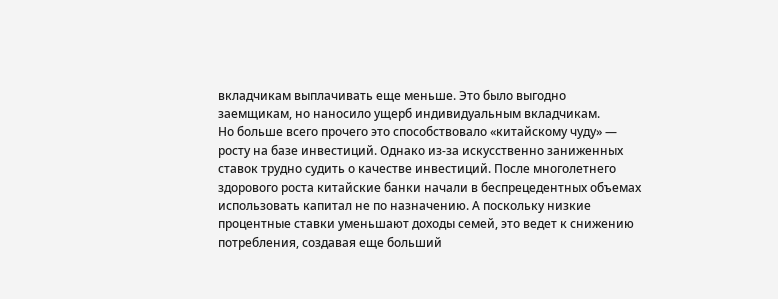вкладчикам выплачивать еще меньше. Это было выгодно заемщикам, но наносило ущерб индивидуальным вкладчикам.
Но больше всего прочего это способствовало «китайскому чуду» — росту на базе инвестиций. Однако из-за искусственно заниженных ставок трудно судить о качестве инвестиций. После многолетнего здорового роста китайские банки начали в беспрецедентных объемах использовать капитал не по назначению. А поскольку низкие процентные ставки уменьшают доходы семей, это ведет к снижению потребления, создавая еще больший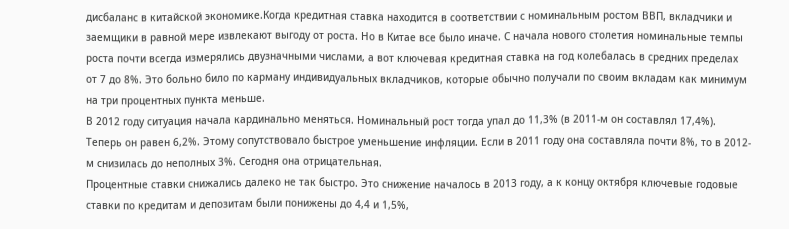дисбаланс в китайской экономике.Когда кредитная ставка находится в соответствии с номинальным ростом ВВП, вкладчики и заемщики в равной мере извлекают выгоду от роста. Но в Китае все было иначе. С начала нового столетия номинальные темпы роста почти всегда измерялись двузначными числами, а вот ключевая кредитная ставка на год колебалась в средних пределах от 7 до 8%. Это больно било по карману индивидуальных вкладчиков, которые обычно получали по своим вкладам как минимум на три процентных пункта меньше.
В 2012 году ситуация начала кардинально меняться. Номинальный рост тогда упал до 11,3% (в 2011-м он составлял 17,4%). Теперь он равен 6,2%. Этому сопутствовало быстрое уменьшение инфляции. Если в 2011 году она составляла почти 8%, то в 2012-м снизилась до неполных 3%. Сегодня она отрицательная.
Процентные ставки снижались далеко не так быстро. Это снижение началось в 2013 году, а к концу октября ключевые годовые ставки по кредитам и депозитам были понижены до 4,4 и 1,5%,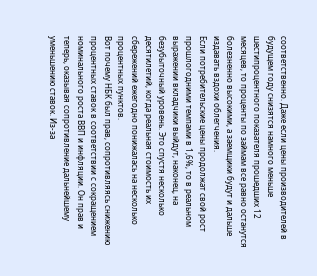соответственно. Даже если цены производителей в будущем году снизятся намного меньше шестипроцентного показателя прошедших 12 месяцев, то проценты по займам все равно останутся болезненно высокими, а заемщики будут и дальше издавать вздохи облегчения.
Если потребительские цены продолжат свой рост прошлогодними темпами в 1,6%, то в реальном выражении вкладчики выйдут, наконец, на безубыточный уровень. Это спустя несколько десятилетий, когда реальная стоимость их сбережений ежегодно понижалась на несколько процентных пунктов.
Вот почему НБК был прав, сопротивляясь снижению процентных ставок в соответствии с сокращением номинального роста ВВП и инфляции. Он прав и теперь, оказывая сопротивление дальнейшему уменьшению ставок. Из-за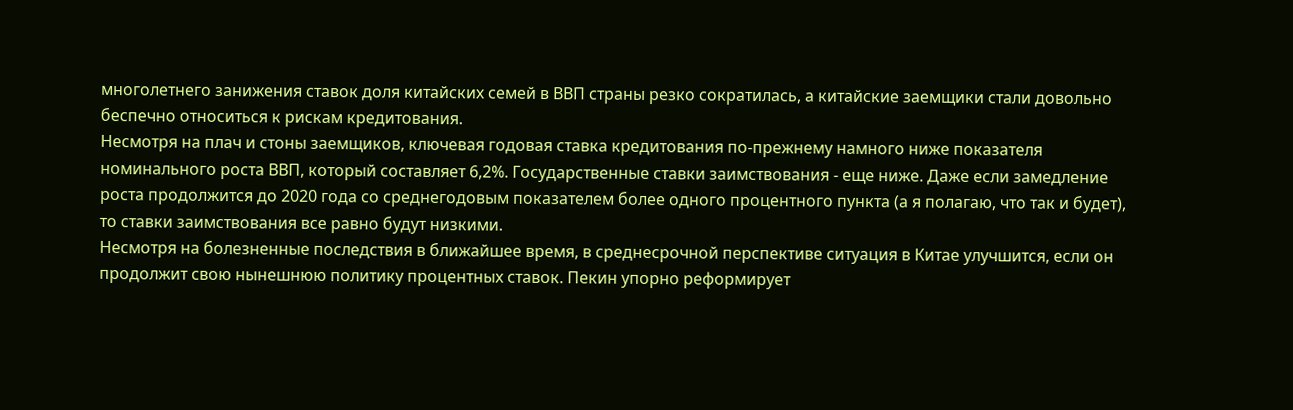многолетнего занижения ставок доля китайских семей в ВВП страны резко сократилась, а китайские заемщики стали довольно беспечно относиться к рискам кредитования.
Несмотря на плач и стоны заемщиков, ключевая годовая ставка кредитования по-прежнему намного ниже показателя номинального роста ВВП, который составляет 6,2%. Государственные ставки заимствования - еще ниже. Даже если замедление роста продолжится до 2020 года со среднегодовым показателем более одного процентного пункта (а я полагаю, что так и будет), то ставки заимствования все равно будут низкими.
Несмотря на болезненные последствия в ближайшее время, в среднесрочной перспективе ситуация в Китае улучшится, если он продолжит свою нынешнюю политику процентных ставок. Пекин упорно реформирует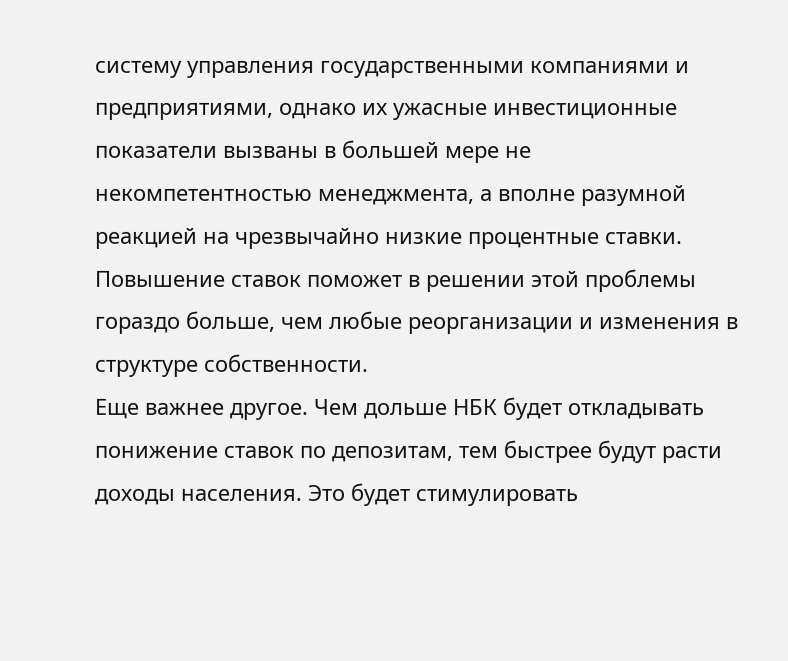систему управления государственными компаниями и предприятиями, однако их ужасные инвестиционные показатели вызваны в большей мере не некомпетентностью менеджмента, а вполне разумной реакцией на чрезвычайно низкие процентные ставки. Повышение ставок поможет в решении этой проблемы гораздо больше, чем любые реорганизации и изменения в структуре собственности.
Еще важнее другое. Чем дольше НБК будет откладывать понижение ставок по депозитам, тем быстрее будут расти доходы населения. Это будет стимулировать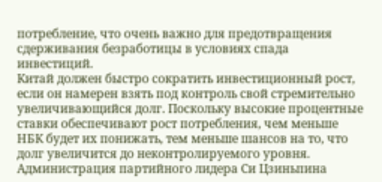потребление, что очень важно для предотвращения сдерживания безработицы в условиях спада инвестиций.
Китай должен быстро сократить инвестиционный рост, если он намерен взять под контроль свой стремительно увеличивающийся долг. Поскольку высокие процентные ставки обеспечивают рост потребления, чем меньше НБК будет их понижать, тем меньше шансов на то, что долг увеличится до неконтролируемого уровня.
Администрация партийного лидера Си Цзиньпина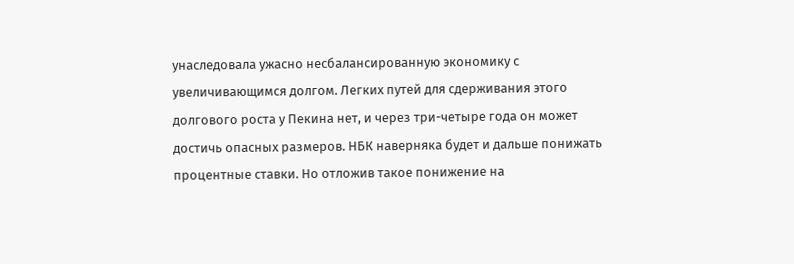унаследовала ужасно несбалансированную экономику с увеличивающимся долгом. Легких путей для сдерживания этого долгового роста у Пекина нет, и через три-четыре года он может достичь опасных размеров. НБК наверняка будет и дальше понижать процентные ставки. Но отложив такое понижение на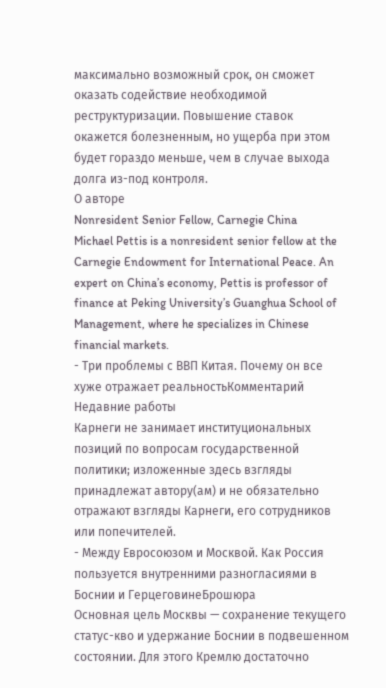максимально возможный срок, он сможет оказать содействие необходимой реструктуризации. Повышение ставок окажется болезненным, но ущерба при этом будет гораздо меньше, чем в случае выхода долга из-под контроля.
О авторе
Nonresident Senior Fellow, Carnegie China
Michael Pettis is a nonresident senior fellow at the Carnegie Endowment for International Peace. An expert on China’s economy, Pettis is professor of finance at Peking University’s Guanghua School of Management, where he specializes in Chinese financial markets.
- Три проблемы с ВВП Китая. Почему он все хуже отражает реальностьКомментарий
Недавние работы
Карнеги не занимает институциональных позиций по вопросам государственной политики; изложенные здесь взгляды принадлежат автору(ам) и не обязательно отражают взгляды Карнеги, его сотрудников или попечителей.
- Между Евросоюзом и Москвой. Как Россия пользуется внутренними разногласиями в Боснии и ГерцеговинеБрошюра
Основная цель Москвы — сохранение текущего статус-кво и удержание Боснии в подвешенном состоянии. Для этого Кремлю достаточно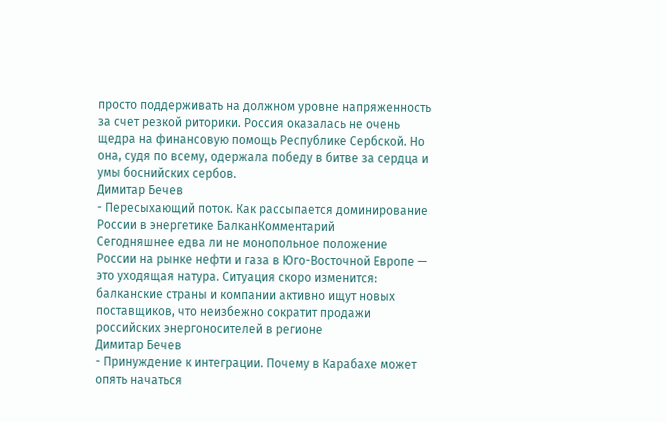просто поддерживать на должном уровне напряженность за счет резкой риторики. Россия оказалась не очень щедра на финансовую помощь Республике Сербской. Но она, судя по всему, одержала победу в битве за сердца и умы боснийских сербов.
Димитар Бечев
- Пересыхающий поток. Как рассыпается доминирование России в энергетике БалканКомментарий
Сегодняшнее едва ли не монопольное положение России на рынке нефти и газа в Юго-Восточной Европе — это уходящая натура. Ситуация скоро изменится: балканские страны и компании активно ищут новых поставщиков, что неизбежно сократит продажи российских энергоносителей в регионе
Димитар Бечев
- Принуждение к интеграции. Почему в Карабахе может опять начаться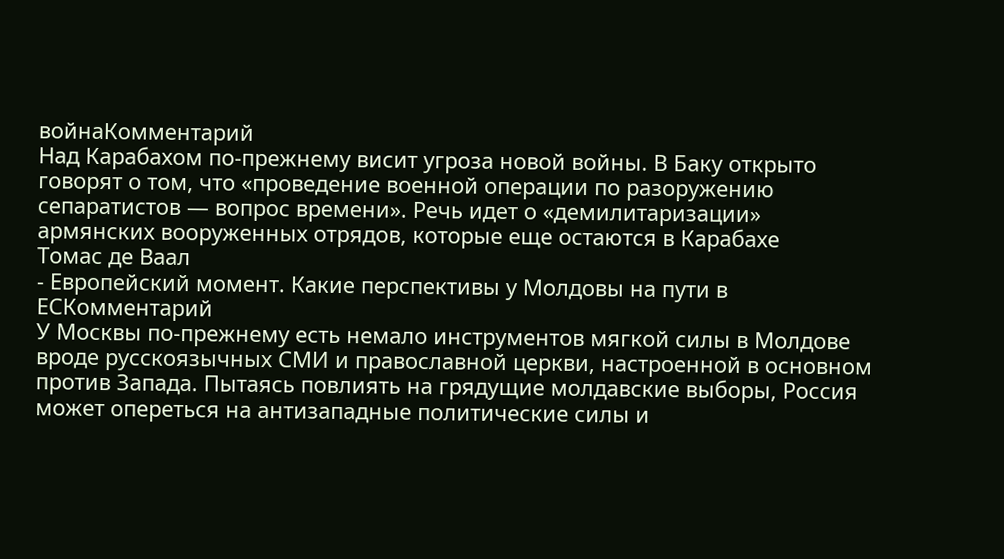войнаКомментарий
Над Карабахом по-прежнему висит угроза новой войны. В Баку открыто говорят о том, что «проведение военной операции по разоружению сепаратистов — вопрос времени». Речь идет о «демилитаризации» армянских вооруженных отрядов, которые еще остаются в Карабахе
Томас де Ваал
- Европейский момент. Какие перспективы у Молдовы на пути в ЕСКомментарий
У Москвы по-прежнему есть немало инструментов мягкой силы в Молдове вроде русскоязычных СМИ и православной церкви, настроенной в основном против Запада. Пытаясь повлиять на грядущие молдавские выборы, Россия может опереться на антизападные политические силы и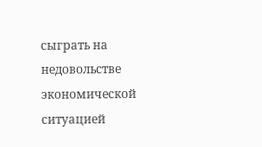сыграть на недовольстве экономической ситуацией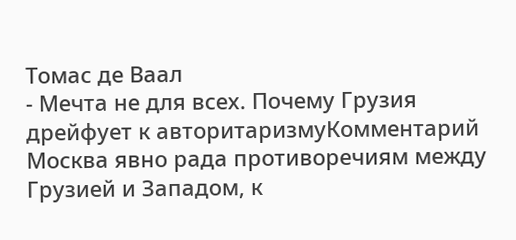Томас де Ваал
- Мечта не для всех. Почему Грузия дрейфует к авторитаризмуКомментарий
Москва явно рада противоречиям между Грузией и Западом, к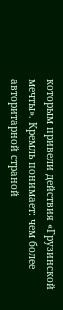которым привели действия «Грузинской мечты». Кремль понимает: чем более авторитарной страной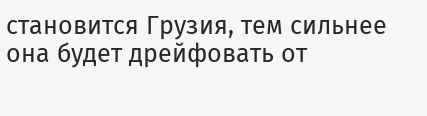становится Грузия, тем сильнее она будет дрейфовать от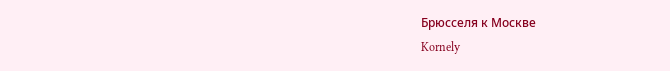Брюсселя к Москве
Kornely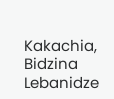Kakachia, Bidzina Lebanidze